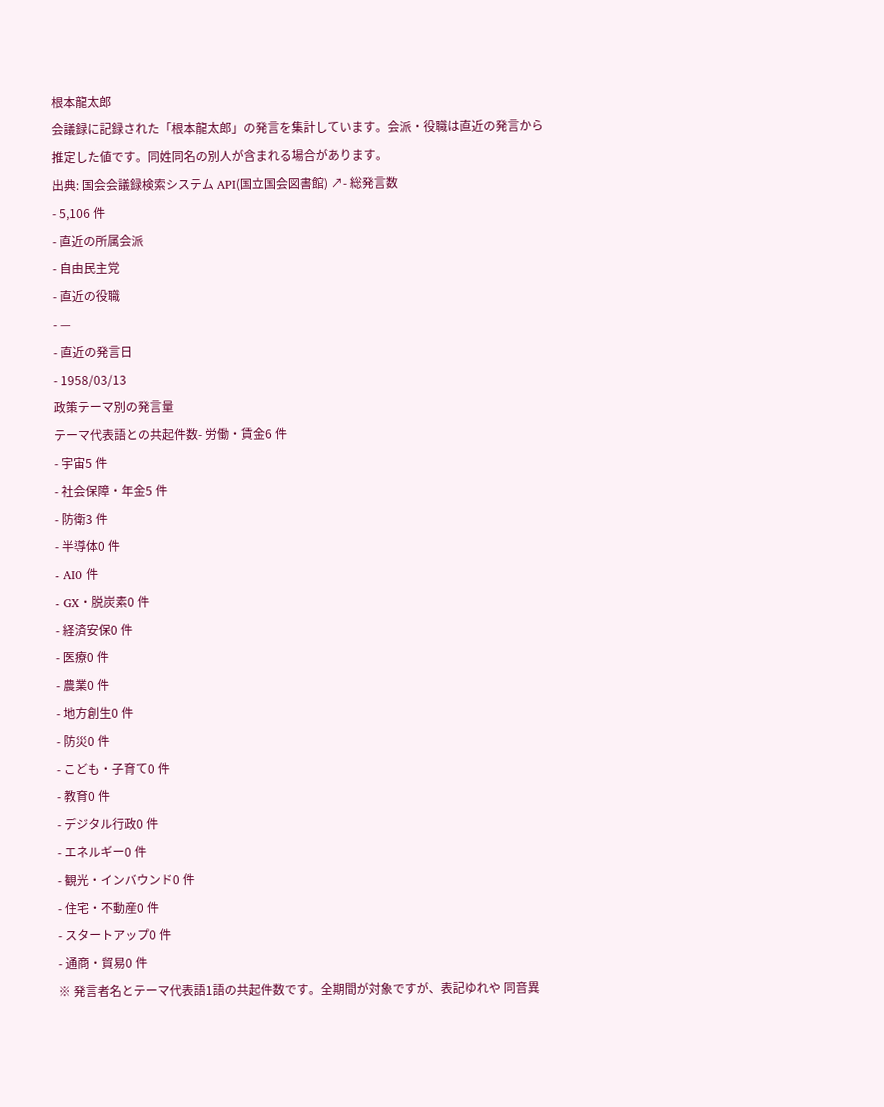根本龍太郎
会議録に記録された「根本龍太郎」の発言を集計しています。会派・役職は直近の発言から推定した値です。同姓同名の別人が含まれる場合があります。
出典: 国会会議録検索システム API(国立国会図書館) ↗- 総発言数
- 5,106 件
- 直近の所属会派
- 自由民主党
- 直近の役職
- —
- 直近の発言日
- 1958/03/13
政策テーマ別の発言量
テーマ代表語との共起件数- 労働・賃金6 件
- 宇宙5 件
- 社会保障・年金5 件
- 防衛3 件
- 半導体0 件
- AI0 件
- GX・脱炭素0 件
- 経済安保0 件
- 医療0 件
- 農業0 件
- 地方創生0 件
- 防災0 件
- こども・子育て0 件
- 教育0 件
- デジタル行政0 件
- エネルギー0 件
- 観光・インバウンド0 件
- 住宅・不動産0 件
- スタートアップ0 件
- 通商・貿易0 件
※ 発言者名とテーマ代表語1語の共起件数です。全期間が対象ですが、表記ゆれや 同音異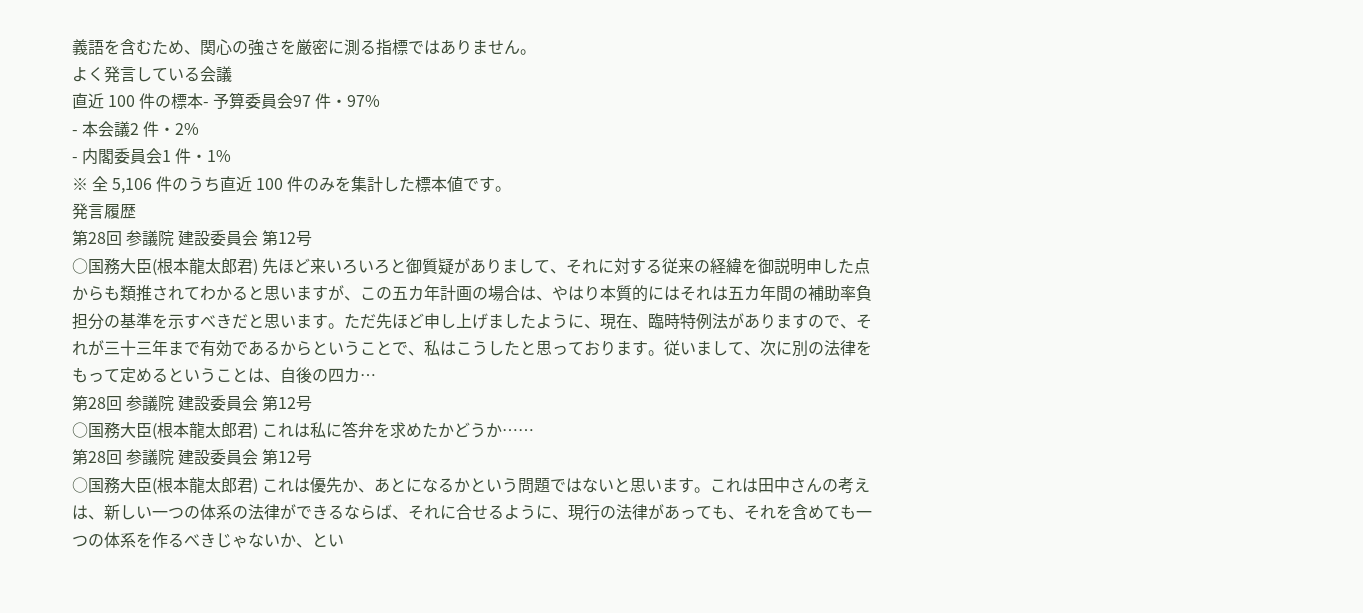義語を含むため、関心の強さを厳密に測る指標ではありません。
よく発言している会議
直近 100 件の標本- 予算委員会97 件・97%
- 本会議2 件・2%
- 内閣委員会1 件・1%
※ 全 5,106 件のうち直近 100 件のみを集計した標本値です。
発言履歴
第28回 参議院 建設委員会 第12号
○国務大臣(根本龍太郎君) 先ほど来いろいろと御質疑がありまして、それに対する従来の経緯を御説明申した点からも類推されてわかると思いますが、この五カ年計画の場合は、やはり本質的にはそれは五カ年間の補助率負担分の基準を示すべきだと思います。ただ先ほど申し上げましたように、現在、臨時特例法がありますので、それが三十三年まで有効であるからということで、私はこうしたと思っております。従いまして、次に別の法律をもって定めるということは、自後の四カ…
第28回 参議院 建設委員会 第12号
○国務大臣(根本龍太郎君) これは私に答弁を求めたかどうか……
第28回 参議院 建設委員会 第12号
○国務大臣(根本龍太郎君) これは優先か、あとになるかという問題ではないと思います。これは田中さんの考えは、新しい一つの体系の法律ができるならば、それに合せるように、現行の法律があっても、それを含めても一つの体系を作るべきじゃないか、とい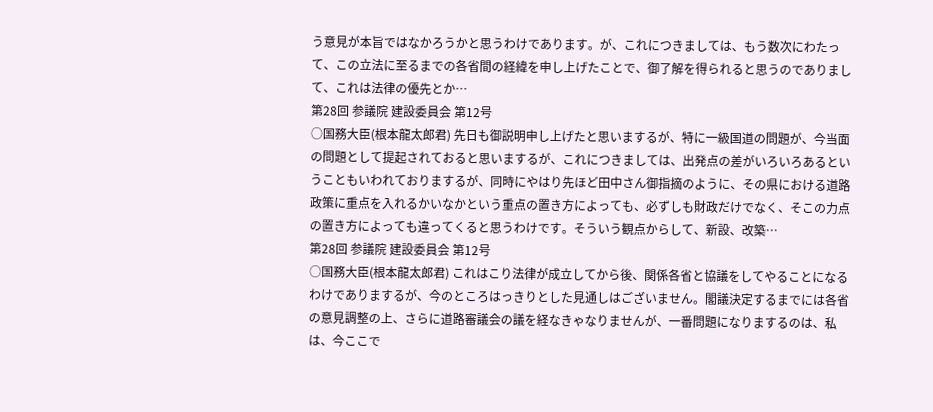う意見が本旨ではなかろうかと思うわけであります。が、これにつきましては、もう数次にわたって、この立法に至るまでの各省間の経緯を申し上げたことで、御了解を得られると思うのでありまして、これは法律の優先とか…
第28回 参議院 建設委員会 第12号
○国務大臣(根本龍太郎君) 先日も御説明申し上げたと思いまするが、特に一級国道の問題が、今当面の問題として提起されておると思いまするが、これにつきましては、出発点の差がいろいろあるということもいわれておりまするが、同時にやはり先ほど田中さん御指摘のように、その県における道路政策に重点を入れるかいなかという重点の置き方によっても、必ずしも財政だけでなく、そこの力点の置き方によっても違ってくると思うわけです。そういう観点からして、新設、改築…
第28回 参議院 建設委員会 第12号
○国務大臣(根本龍太郎君) これはこり法律が成立してから後、関係各省と協議をしてやることになるわけでありまするが、今のところはっきりとした見通しはございません。閣議決定するまでには各省の意見調整の上、さらに道路審議会の議を経なきゃなりませんが、一番問題になりまするのは、私は、今ここで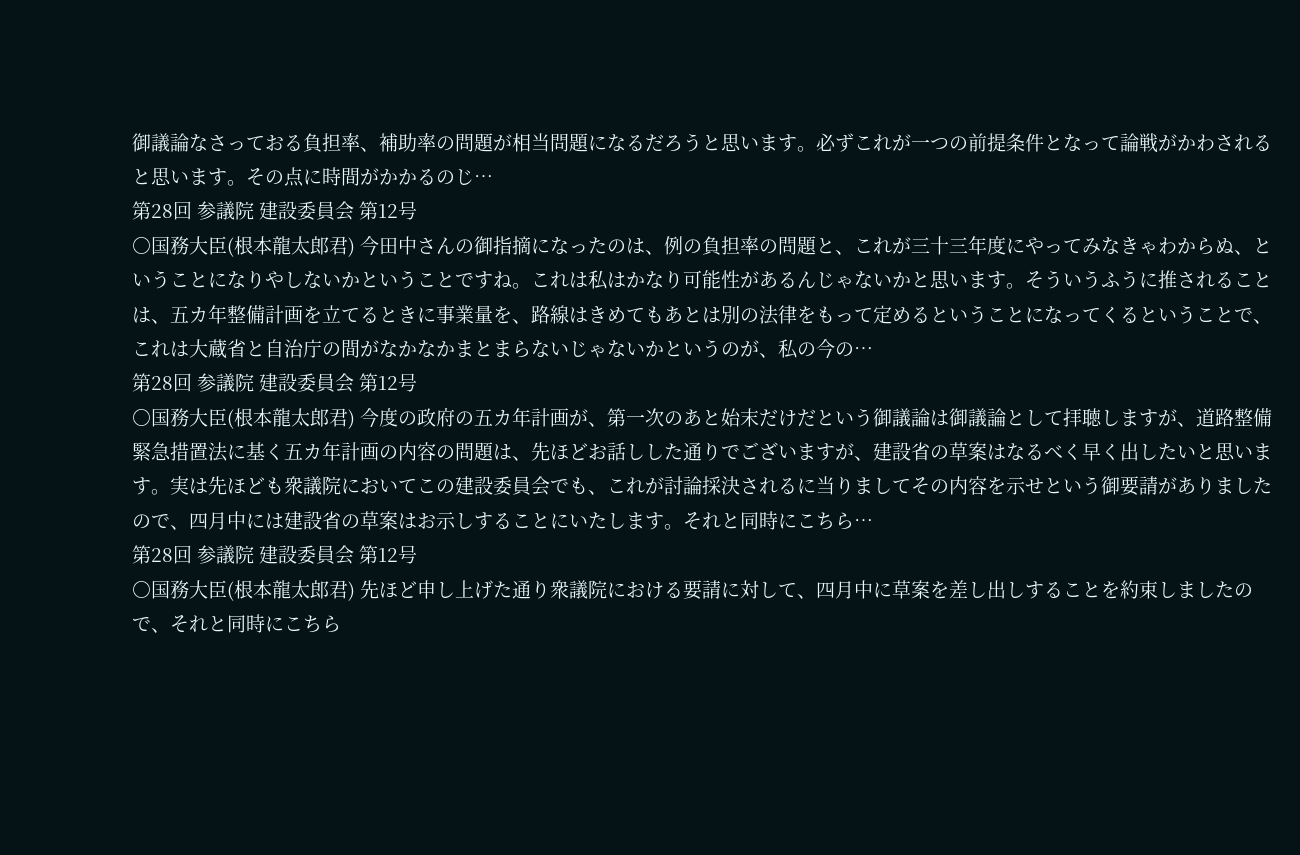御議論なさっておる負担率、補助率の問題が相当問題になるだろうと思います。必ずこれが一つの前提条件となって論戦がかわされると思います。その点に時間がかかるのじ…
第28回 参議院 建設委員会 第12号
○国務大臣(根本龍太郎君) 今田中さんの御指摘になったのは、例の負担率の問題と、これが三十三年度にやってみなきゃわからぬ、ということになりやしないかということですね。これは私はかなり可能性があるんじゃないかと思います。そういうふうに推されることは、五カ年整備計画を立てるときに事業量を、路線はきめてもあとは別の法律をもって定めるということになってくるということで、これは大蔵省と自治庁の間がなかなかまとまらないじゃないかというのが、私の今の…
第28回 参議院 建設委員会 第12号
○国務大臣(根本龍太郎君) 今度の政府の五カ年計画が、第一次のあと始末だけだという御議論は御議論として拝聴しますが、道路整備緊急措置法に基く五カ年計画の内容の問題は、先ほどお話しした通りでございますが、建設省の草案はなるべく早く出したいと思います。実は先ほども衆議院においてこの建設委員会でも、これが討論採決されるに当りましてその内容を示せという御要請がありましたので、四月中には建設省の草案はお示しすることにいたします。それと同時にこちら…
第28回 参議院 建設委員会 第12号
○国務大臣(根本龍太郎君) 先ほど申し上げた通り衆議院における要請に対して、四月中に草案を差し出しすることを約束しましたので、それと同時にこちら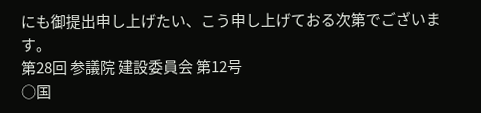にも御提出申し上げたい、こう申し上げておる次第でございます。
第28回 参議院 建設委員会 第12号
○国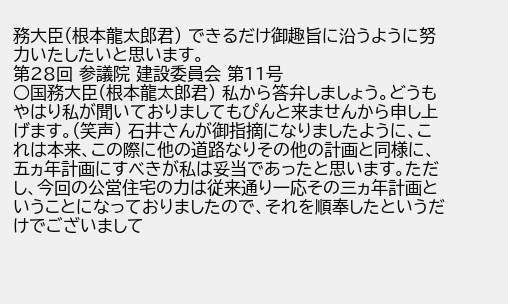務大臣(根本龍太郎君) できるだけ御趣旨に沿うように努力いたしたいと思います。
第28回 参議院 建設委員会 第11号
○国務大臣(根本龍太郎君) 私から答弁しましょう。どうもやはり私が聞いておりましてもぴんと来ませんから申し上げます。(笑声) 石井さんが御指摘になりましたように、これは本来、この際に他の道路なりその他の計画と同様に、五ヵ年計画にすべきが私は妥当であったと思います。ただし、今回の公営住宅の力は従来通り一応その三ヵ年計画ということになっておりましたので、それを順奉したというだけでございまして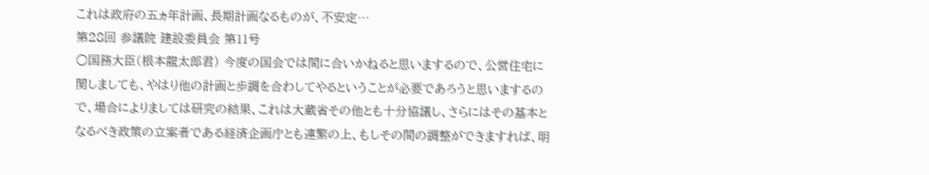これは政府の五ヵ年計画、長期計画なるものが、不安定…
第28回 参議院 建設委員会 第11号
○国務大臣(根本龍太郎君) 今度の国会では間に合いかねると思いまするので、公営住宅に関しましても、やはり他の計画と歩調を合わしてやるということが必要であろうと思いまするので、場合によりましては研究の結果、これは大蔵省その他とも十分協議し、さらにはその基本となるべき政策の立案者である経済企画庁とも連繁の上、もしその間の調整ができますれば、明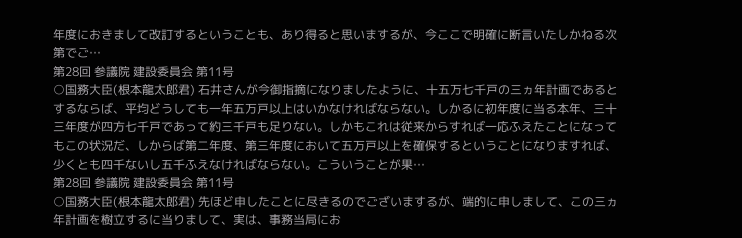年度におきまして改訂するということも、あり得ると思いまするが、今ここで明確に断言いたしかねる次第でご…
第28回 参議院 建設委員会 第11号
○国務大臣(根本龍太郎君) 石井さんが今御指摘になりましたように、十五万七千戸の三ヵ年計画であるとするならば、平均どうしても一年五万戸以上はいかなければならない。しかるに初年度に当る本年、三十三年度が四方七千戸であって約三千戸も足りない。しかもこれは従来からすれば一応ふえたことになってもこの状況だ、しからば第二年度、第三年度において五万戸以上を確保するということになりますれば、少くとも四千ないし五千ふえなければならない。こういうことが果…
第28回 参議院 建設委員会 第11号
○国務大臣(根本龍太郎君) 先ほど申したことに尽きるのでございまするが、端的に申しまして、この三ヵ年計画を樹立するに当りまして、実は、事務当局にお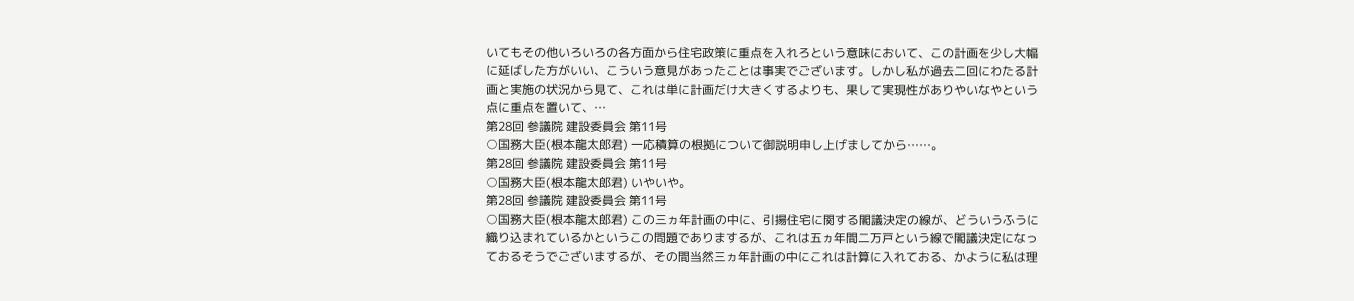いてもその他いろいろの各方面から住宅政策に重点を入れろという意味において、この計画を少し大幅に延ばした方がいい、こういう意見があったことは事実でございます。しかし私が過去二回にわたる計画と実施の状況から見て、これは単に計画だけ大きくするよりも、果して実現性がありやいなやという点に重点を置いて、…
第28回 参議院 建設委員会 第11号
○国務大臣(根本龍太郎君) 一応積算の根拠について御説明申し上げましてから……。
第28回 参議院 建設委員会 第11号
○国務大臣(根本龍太郎君) いやいや。
第28回 参議院 建設委員会 第11号
○国務大臣(根本龍太郎君) この三ヵ年計画の中に、引揚住宅に関する閣議決定の線が、どういうふうに織り込まれているかというこの問題でありまするが、これは五ヵ年間二万戸という線で閣議決定になっておるそうでございまするが、その間当然三ヵ年計画の中にこれは計算に入れておる、かように私は理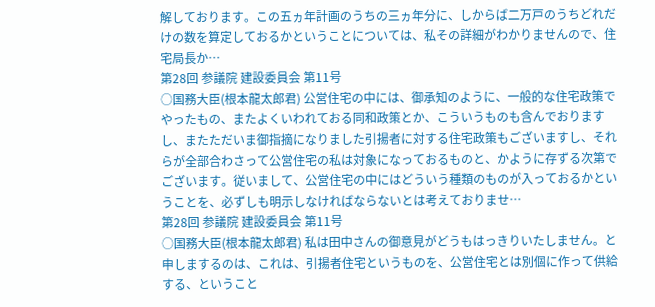解しております。この五ヵ年計画のうちの三ヵ年分に、しからば二万戸のうちどれだけの数を算定しておるかということについては、私その詳細がわかりませんので、住宅局長か…
第28回 参議院 建設委員会 第11号
○国務大臣(根本龍太郎君) 公営住宅の中には、御承知のように、一般的な住宅政策でやったもの、またよくいわれておる同和政策とか、こういうものも含んでおりますし、またただいま御指摘になりました引揚者に対する住宅政策もございますし、それらが全部合わさって公営住宅の私は対象になっておるものと、かように存ずる次第でございます。従いまして、公営住宅の中にはどういう種類のものが入っておるかということを、必ずしも明示しなければならないとは考えておりませ…
第28回 参議院 建設委員会 第11号
○国務大臣(根本龍太郎君) 私は田中さんの御意見がどうもはっきりいたしません。と申しまするのは、これは、引揚者住宅というものを、公営住宅とは別個に作って供給する、ということ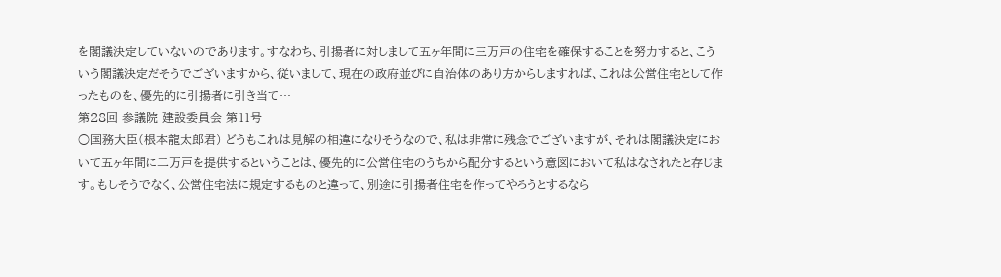を閣議決定していないのであります。すなわち、引揚者に対しまして五ヶ年間に三万戸の住宅を確保することを努力すると、こういう閣議決定だそうでございますから、従いまして、現在の政府並びに自治体のあり方からしますれば、これは公営住宅として作ったものを、優先的に引揚者に引き当て…
第28回 参議院 建設委員会 第11号
○国務大臣(根本龍太郎君) どうもこれは見解の相違になりそうなので、私は非常に残念でございますが、それは閣議決定において五ヶ年間に二万戸を提供するということは、優先的に公営住宅のうちから配分するという意図において私はなされたと存じます。もしそうでなく、公営住宅法に規定するものと違って、別途に引揚者住宅を作ってやろうとするなら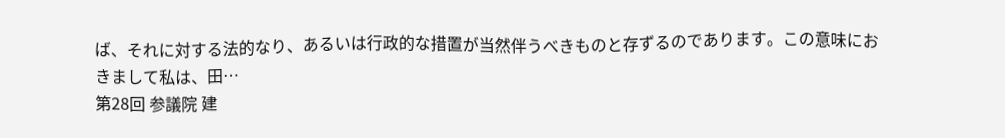ば、それに対する法的なり、あるいは行政的な措置が当然伴うべきものと存ずるのであります。この意味におきまして私は、田…
第28回 参議院 建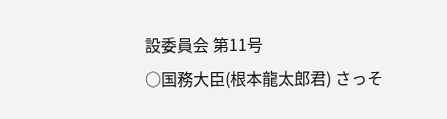設委員会 第11号
○国務大臣(根本龍太郎君) さっそ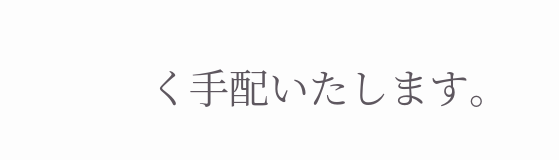く手配いたします。